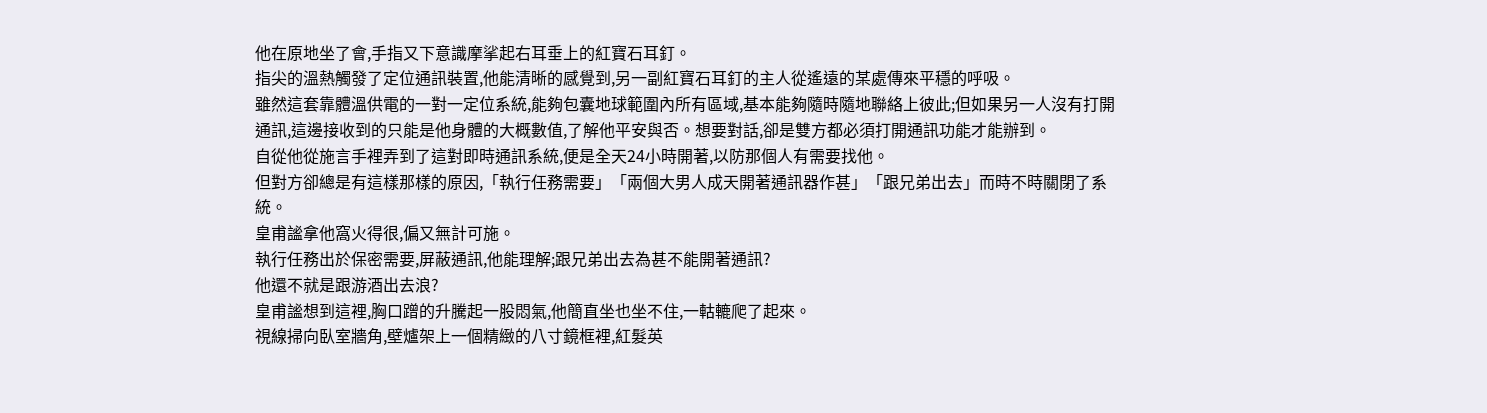他在原地坐了會,手指又下意識摩挲起右耳垂上的紅寶石耳釘。
指尖的溫熱觸發了定位通訊裝置,他能清晰的感覺到,另一副紅寶石耳釘的主人從遙遠的某處傳來平穩的呼吸。
雖然這套靠體溫供電的一對一定位系統,能夠包囊地球範圍內所有區域,基本能夠隨時隨地聯絡上彼此;但如果另一人沒有打開通訊,這邊接收到的只能是他身體的大概數值,了解他平安與否。想要對話,卻是雙方都必須打開通訊功能才能辦到。
自從他從施言手裡弄到了這對即時通訊系統,便是全天24小時開著,以防那個人有需要找他。
但對方卻總是有這樣那樣的原因,「執行任務需要」「兩個大男人成天開著通訊器作甚」「跟兄弟出去」而時不時關閉了系統。
皇甫謐拿他窩火得很,偏又無計可施。
執行任務出於保密需要,屏蔽通訊,他能理解;跟兄弟出去為甚不能開著通訊?
他還不就是跟游酒出去浪?
皇甫謐想到這裡,胸口蹭的升騰起一股悶氣,他簡直坐也坐不住,一軲轆爬了起來。
視線掃向臥室牆角,壁爐架上一個精緻的八寸鏡框裡,紅髮英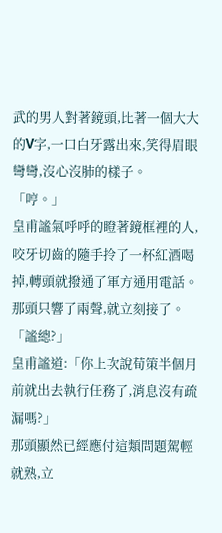武的男人對著鏡頭,比著一個大大的V字,一口白牙露出來,笑得眉眼彎彎,沒心沒肺的樣子。
「哼。」
皇甫謐氣呼呼的瞪著鏡框裡的人,咬牙切齒的隨手拎了一杯紅酒喝掉,轉頭就撥通了軍方通用電話。
那頭只響了兩聲,就立刻接了。
「謐總?」
皇甫謐道:「你上次說荀策半個月前就出去執行任務了,消息沒有疏漏嗎?」
那頭顯然已經應付這類問題駕輕就熟,立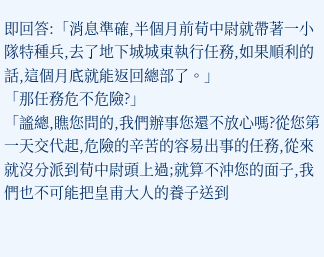即回答:「消息準確,半個月前荀中尉就帶著一小隊特種兵,去了地下城城東執行任務,如果順利的話,這個月底就能返回總部了。」
「那任務危不危險?」
「謐總,瞧您問的,我們辦事您還不放心嗎?從您第一天交代起,危險的辛苦的容易出事的任務,從來就沒分派到荀中尉頭上過;就算不沖您的面子,我們也不可能把皇甫大人的養子送到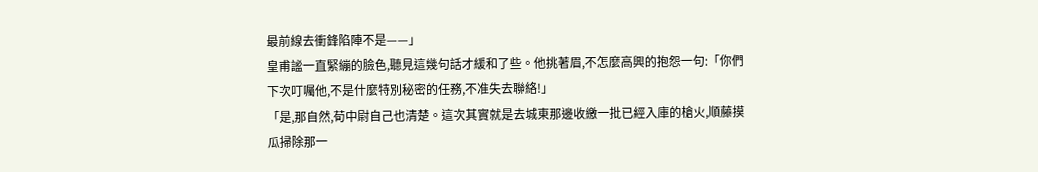最前線去衝鋒陷陣不是——」
皇甫謐一直緊繃的臉色,聽見這幾句話才緩和了些。他挑著眉,不怎麼高興的抱怨一句:「你們下次叮囑他,不是什麼特別秘密的任務,不准失去聯絡!」
「是,那自然,荀中尉自己也清楚。這次其實就是去城東那邊收繳一批已經入庫的槍火,順藤摸瓜掃除那一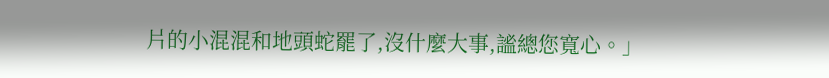片的小混混和地頭蛇罷了,沒什麼大事,謐總您寬心。」